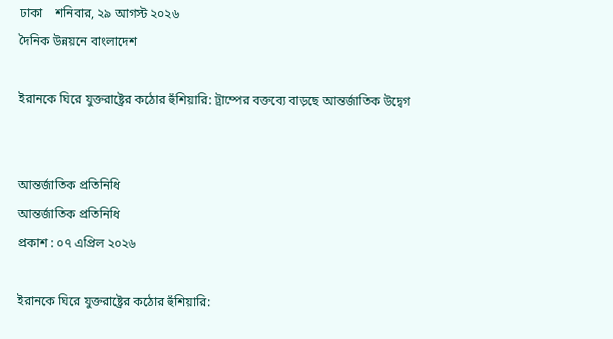ঢাকা    শনিবার, ২৯ আগস্ট ২০২৬
দৈনিক উন্নয়নে বাংলাদেশ

ইরানকে ঘিরে যুক্তরাষ্ট্রের কঠোর হুঁশিয়ারি: ট্রাম্পের বক্তব্যে বাড়ছে আন্তর্জাতিক উদ্বেগ


আন্তর্জাতিক প্রতিনিধি
আন্তর্জাতিক প্রতিনিধি
প্রকাশ : ০৭ এপ্রিল ২০২৬

ইরানকে ঘিরে যুক্তরাষ্ট্রের কঠোর হুঁশিয়ারি: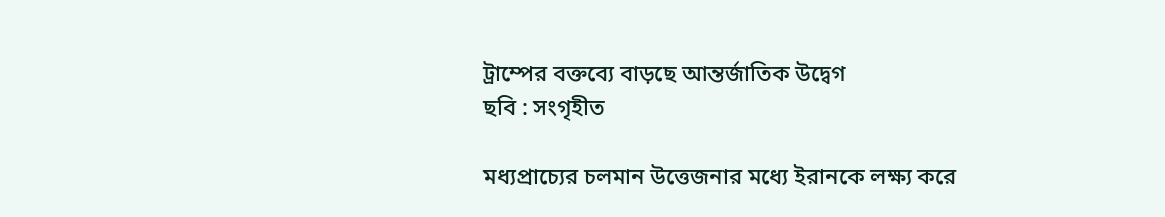ট্রাম্পের বক্তব্যে বাড়ছে আন্তর্জাতিক উদ্বেগ
ছবি : সংগৃহীত

মধ্যপ্রাচ্যের চলমান উত্তেজনার মধ্যে ইরানকে লক্ষ্য করে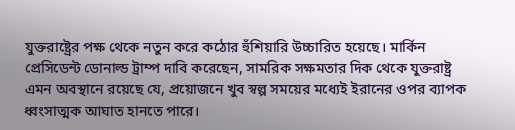যুক্তরাষ্ট্রের পক্ষ থেকে নতুন করে কঠোর হুঁশিয়ারি উচ্চারিত হয়েছে। মার্কিন প্রেসিডেন্ট ডোনাল্ড ট্রাম্প দাবি করেছেন, সামরিক সক্ষমতার দিক থেকে যুক্তরাষ্ট্র এমন অবস্থানে রয়েছে যে, প্রয়োজনে খুব স্বল্প সময়ের মধ্যেই ইরানের ওপর ব্যাপক ধ্বংসাত্মক আঘাত হানতে পারে।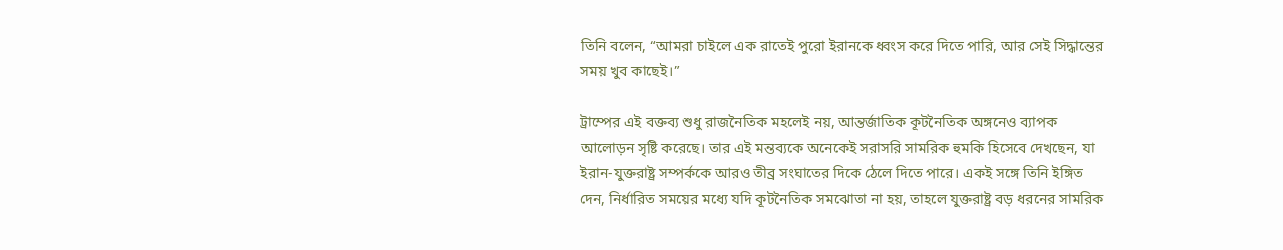তিনি বলেন, “আমরা চাইলে এক রাতেই পুরো ইরানকে ধ্বংস করে দিতে পারি, আর সেই সিদ্ধান্তের সময় খুব কাছেই।”

ট্রাম্পের এই বক্তব্য শুধু রাজনৈতিক মহলেই নয়, আন্তর্জাতিক কূটনৈতিক অঙ্গনেও ব্যাপক আলোড়ন সৃষ্টি করেছে। তার এই মন্তব্যকে অনেকেই সরাসরি সামরিক হুমকি হিসেবে দেখছেন, যা ইরান-যুক্তরাষ্ট্র সম্পর্ককে আরও তীব্র সংঘাতের দিকে ঠেলে দিতে পারে। একই সঙ্গে তিনি ইঙ্গিত দেন, নির্ধারিত সময়ের মধ্যে যদি কূটনৈতিক সমঝোতা না হয়, তাহলে যুক্তরাষ্ট্র বড় ধরনের সামরিক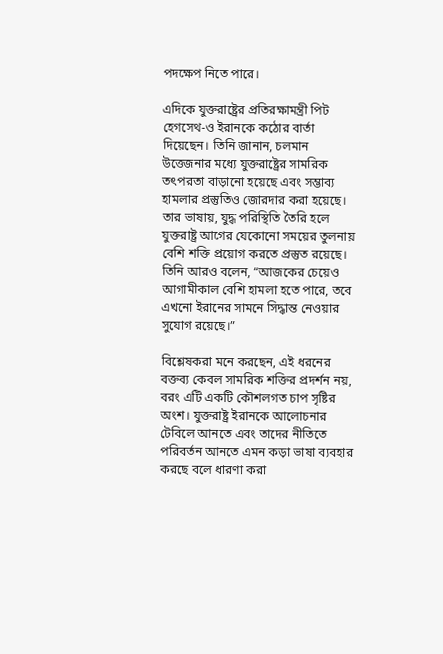পদক্ষেপ নিতে পারে।

এদিকে যুক্তরাষ্ট্রের প্রতিরক্ষামন্ত্রী পিট হেগসেথ-ও ইরানকে কঠোর বার্তা দিয়েছেন। তিনি জানান, চলমান উত্তেজনার মধ্যে যুক্তরাষ্ট্রের সামরিক তৎপরতা বাড়ানো হয়েছে এবং সম্ভাব্য হামলার প্রস্তুতিও জোরদার করা হয়েছে। তার ভাষায়, যুদ্ধ পরিস্থিতি তৈরি হলে যুক্তরাষ্ট্র আগের যেকোনো সময়ের তুলনায় বেশি শক্তি প্রয়োগ করতে প্রস্তুত রয়েছে। তিনি আরও বলেন, “আজকের চেয়েও আগামীকাল বেশি হামলা হতে পারে, তবে এখনো ইরানের সামনে সিদ্ধান্ত নেওয়ার সুযোগ রয়েছে।”

বিশ্লেষকরা মনে করছেন, এই ধরনের বক্তব্য কেবল সামরিক শক্তির প্রদর্শন নয়, বরং এটি একটি কৌশলগত চাপ সৃষ্টির অংশ। যুক্তরাষ্ট্র ইরানকে আলোচনার টেবিলে আনতে এবং তাদের নীতিতে পরিবর্তন আনতে এমন কড়া ভাষা ব্যবহার করছে বলে ধারণা করা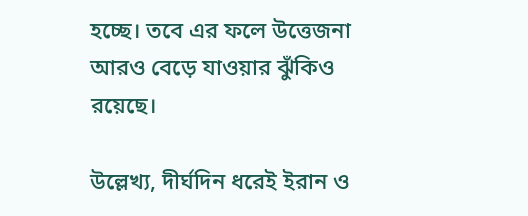হচ্ছে। তবে এর ফলে উত্তেজনা আরও বেড়ে যাওয়ার ঝুঁকিও রয়েছে।

উল্লেখ্য, দীর্ঘদিন ধরেই ইরান ও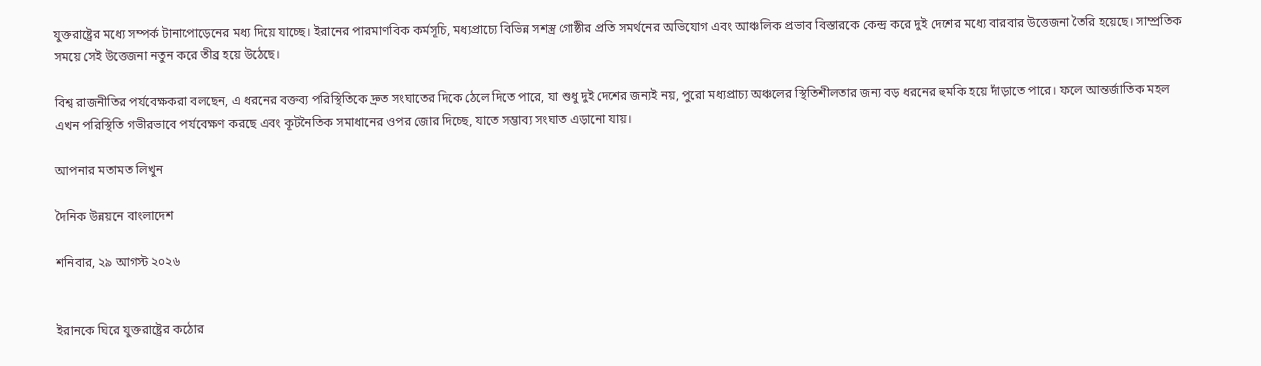যুক্তরাষ্ট্রের মধ্যে সম্পর্ক টানাপোড়েনের মধ্য দিয়ে যাচ্ছে। ইরানের পারমাণবিক কর্মসূচি, মধ্যপ্রাচ্যে বিভিন্ন সশস্ত্র গোষ্ঠীর প্রতি সমর্থনের অভিযোগ এবং আঞ্চলিক প্রভাব বিস্তারকে কেন্দ্র করে দুই দেশের মধ্যে বারবার উত্তেজনা তৈরি হয়েছে। সাম্প্রতিক সময়ে সেই উত্তেজনা নতুন করে তীব্র হয়ে উঠেছে।

বিশ্ব রাজনীতির পর্যবেক্ষকরা বলছেন, এ ধরনের বক্তব্য পরিস্থিতিকে দ্রুত সংঘাতের দিকে ঠেলে দিতে পারে, যা শুধু দুই দেশের জন্যই নয়, পুরো মধ্যপ্রাচ্য অঞ্চলের স্থিতিশীলতার জন্য বড় ধরনের হুমকি হয়ে দাঁড়াতে পারে। ফলে আন্তর্জাতিক মহল এখন পরিস্থিতি গভীরভাবে পর্যবেক্ষণ করছে এবং কূটনৈতিক সমাধানের ওপর জোর দিচ্ছে, যাতে সম্ভাব্য সংঘাত এড়ানো যায়।

আপনার মতামত লিখুন

দৈনিক উন্নয়নে বাংলাদেশ

শনিবার, ২৯ আগস্ট ২০২৬


ইরানকে ঘিরে যুক্তরাষ্ট্রের কঠোর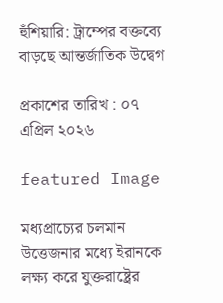হুঁশিয়ারি: ট্রাম্পের বক্তব্যে বাড়ছে আন্তর্জাতিক উদ্বেগ

প্রকাশের তারিখ : ০৭ এপ্রিল ২০২৬

featured Image

মধ্যপ্রাচ্যের চলমান উত্তেজনার মধ্যে ইরানকে লক্ষ্য করে যুক্তরাষ্ট্রের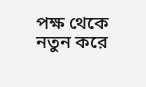পক্ষ থেকে নতুন করে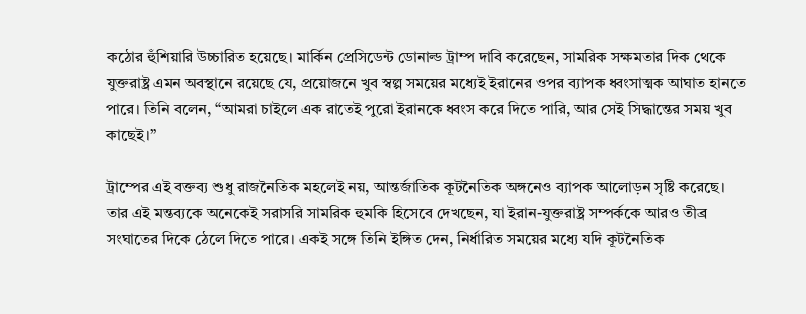কঠোর হুঁশিয়ারি উচ্চারিত হয়েছে। মার্কিন প্রেসিডেন্ট ডোনাল্ড ট্রাম্প দাবি করেছেন, সামরিক সক্ষমতার দিক থেকে যুক্তরাষ্ট্র এমন অবস্থানে রয়েছে যে, প্রয়োজনে খুব স্বল্প সময়ের মধ্যেই ইরানের ওপর ব্যাপক ধ্বংসাত্মক আঘাত হানতে পারে। তিনি বলেন, “আমরা চাইলে এক রাতেই পুরো ইরানকে ধ্বংস করে দিতে পারি, আর সেই সিদ্ধান্তের সময় খুব কাছেই।”

ট্রাম্পের এই বক্তব্য শুধু রাজনৈতিক মহলেই নয়, আন্তর্জাতিক কূটনৈতিক অঙ্গনেও ব্যাপক আলোড়ন সৃষ্টি করেছে। তার এই মন্তব্যকে অনেকেই সরাসরি সামরিক হুমকি হিসেবে দেখছেন, যা ইরান-যুক্তরাষ্ট্র সম্পর্ককে আরও তীব্র সংঘাতের দিকে ঠেলে দিতে পারে। একই সঙ্গে তিনি ইঙ্গিত দেন, নির্ধারিত সময়ের মধ্যে যদি কূটনৈতিক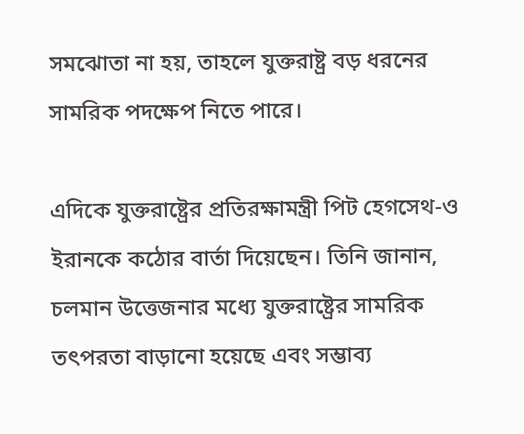সমঝোতা না হয়, তাহলে যুক্তরাষ্ট্র বড় ধরনের সামরিক পদক্ষেপ নিতে পারে।

এদিকে যুক্তরাষ্ট্রের প্রতিরক্ষামন্ত্রী পিট হেগসেথ-ও ইরানকে কঠোর বার্তা দিয়েছেন। তিনি জানান, চলমান উত্তেজনার মধ্যে যুক্তরাষ্ট্রের সামরিক তৎপরতা বাড়ানো হয়েছে এবং সম্ভাব্য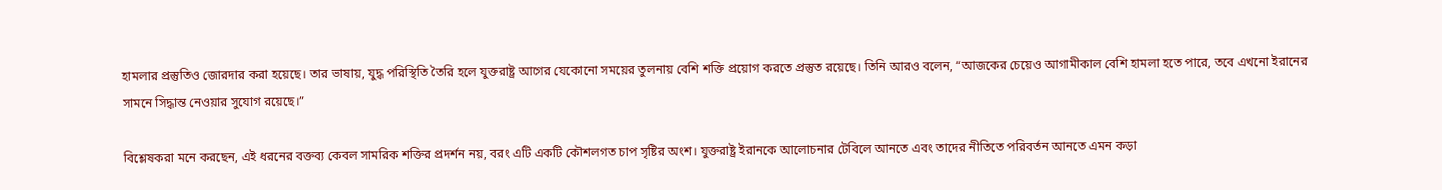হামলার প্রস্তুতিও জোরদার করা হয়েছে। তার ভাষায়, যুদ্ধ পরিস্থিতি তৈরি হলে যুক্তরাষ্ট্র আগের যেকোনো সময়ের তুলনায় বেশি শক্তি প্রয়োগ করতে প্রস্তুত রয়েছে। তিনি আরও বলেন, “আজকের চেয়েও আগামীকাল বেশি হামলা হতে পারে, তবে এখনো ইরানের সামনে সিদ্ধান্ত নেওয়ার সুযোগ রয়েছে।”

বিশ্লেষকরা মনে করছেন, এই ধরনের বক্তব্য কেবল সামরিক শক্তির প্রদর্শন নয়, বরং এটি একটি কৌশলগত চাপ সৃষ্টির অংশ। যুক্তরাষ্ট্র ইরানকে আলোচনার টেবিলে আনতে এবং তাদের নীতিতে পরিবর্তন আনতে এমন কড়া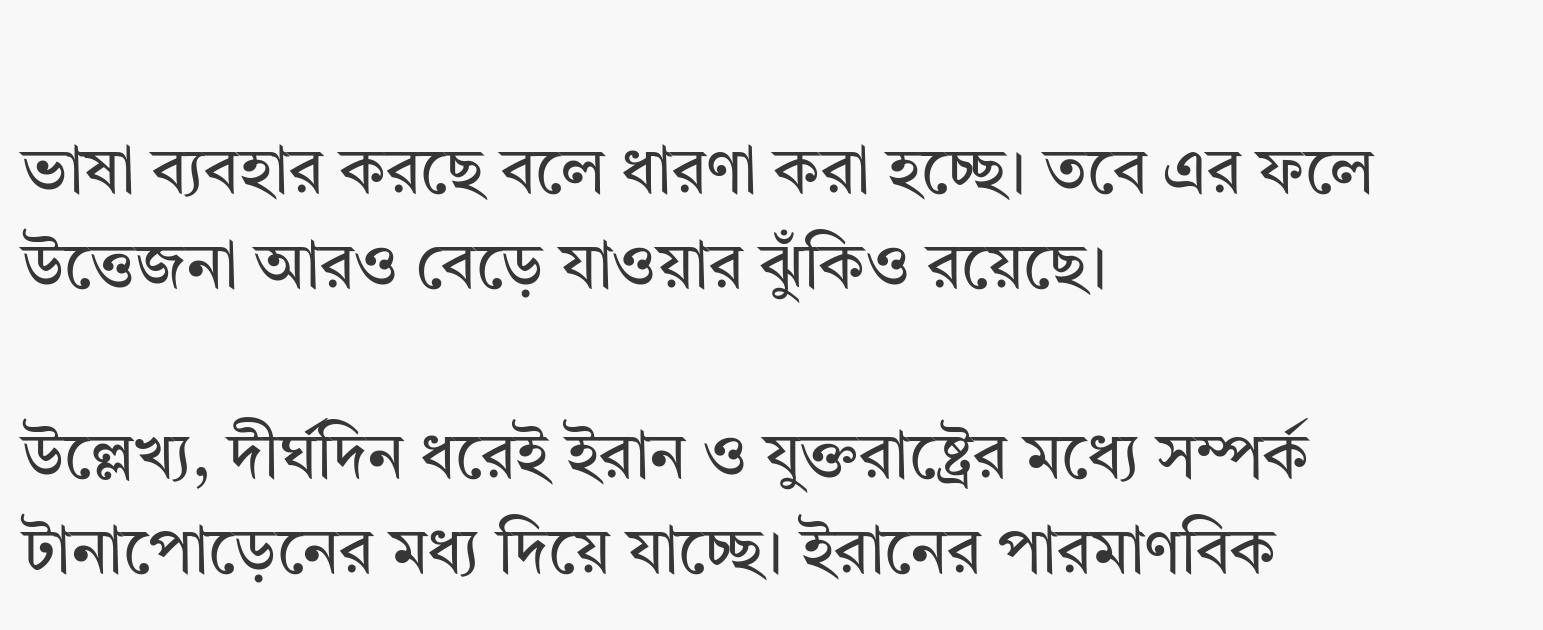ভাষা ব্যবহার করছে বলে ধারণা করা হচ্ছে। তবে এর ফলে উত্তেজনা আরও বেড়ে যাওয়ার ঝুঁকিও রয়েছে।

উল্লেখ্য, দীর্ঘদিন ধরেই ইরান ও যুক্তরাষ্ট্রের মধ্যে সম্পর্ক টানাপোড়েনের মধ্য দিয়ে যাচ্ছে। ইরানের পারমাণবিক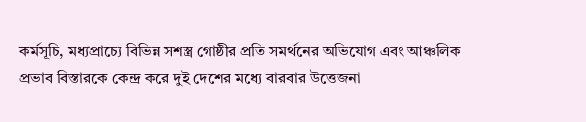কর্মসূচি, মধ্যপ্রাচ্যে বিভিন্ন সশস্ত্র গোষ্ঠীর প্রতি সমর্থনের অভিযোগ এবং আঞ্চলিক প্রভাব বিস্তারকে কেন্দ্র করে দুই দেশের মধ্যে বারবার উত্তেজনা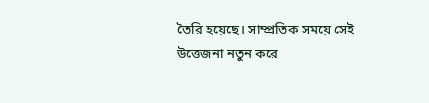তৈরি হয়েছে। সাম্প্রতিক সময়ে সেই উত্তেজনা নতুন করে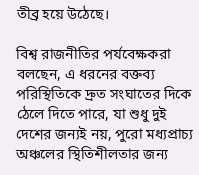তীব্র হয়ে উঠেছে।

বিশ্ব রাজনীতির পর্যবেক্ষকরা বলছেন, এ ধরনের বক্তব্য পরিস্থিতিকে দ্রুত সংঘাতের দিকে ঠেলে দিতে পারে, যা শুধু দুই দেশের জন্যই নয়, পুরো মধ্যপ্রাচ্য অঞ্চলের স্থিতিশীলতার জন্য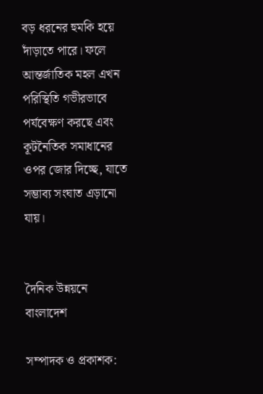বড় ধরনের হুমকি হয়ে দাঁড়াতে পারে। ফলে আন্তর্জাতিক মহল এখন পরিস্থিতি গভীরভাবে পর্যবেক্ষণ করছে এবং কূটনৈতিক সমাধানের ওপর জোর দিচ্ছে, যাতে সম্ভাব্য সংঘাত এড়ানো যায়।


দৈনিক উন্নয়নে বাংলাদেশ

সম্পাদক ও প্রকাশক: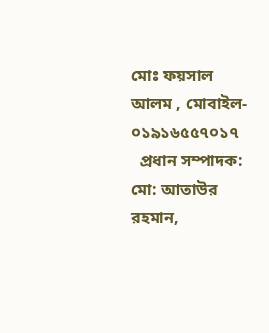মোঃ ফয়সাল আলম , মোবাইল- ০১৯১৬৫৫৭০১৭
  প্রধান সম্পাদক: মো: আতাউর রহমান,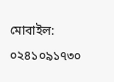মোবাইল: ০২৪১০৯১৭৩০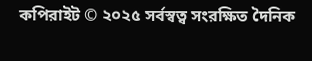কপিরাইট © ২০২৫ সর্বস্বত্ব সংরক্ষিত দৈনিক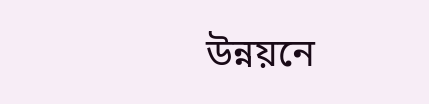উন্নয়নে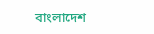বাংলাদেশ